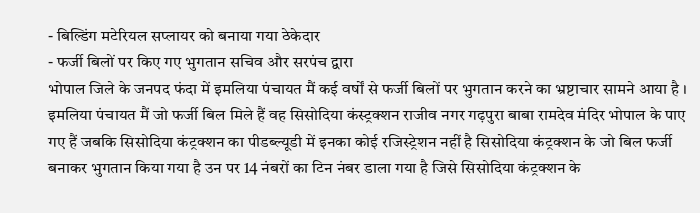- बिल्डिंग मटेरियल सप्लायर को बनाया गया ठेकेदार
- फर्जी बिलों पर किए गए भुगतान सचिव और सरपंच द्वारा
भोपाल जिले के जनपद फंदा में इमलिया पंचायत मैं कई वर्षों से फर्जी बिलों पर भुगतान करने का भ्रष्टाचार सामने आया है ।
इमलिया पंचायत मैं जो फर्जी बिल मिले हैं वह सिसोदिया कंस्ट्रक्शन राजीव नगर गढ़पुरा बाबा रामदेव मंदिर भोपाल के पाए गए हैं जबकि सिसोदिया कंट्रक्शन का पीडब्ल्यूडी में इनका कोई रजिस्ट्रेशन नहीं है सिसोदिया कंट्रक्शन के जो बिल फर्जी बनाकर भुगतान किया गया है उन पर 14 नंबरों का टिन नंबर डाला गया है जिसे सिसोदिया कंट्रक्शन के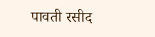पावती रसीद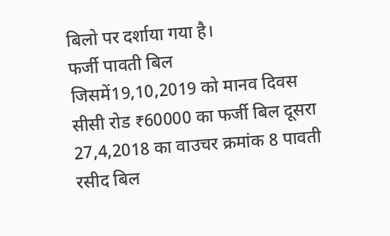बिलो पर दर्शाया गया है।
फर्जी पावती बिल
जिसमें19,10,2019 को मानव दिवस सीसी रोड ₹60000 का फर्जी बिल दूसरा 27,4,2018 का वाउचर क्रमांक 8 पावती रसीद बिल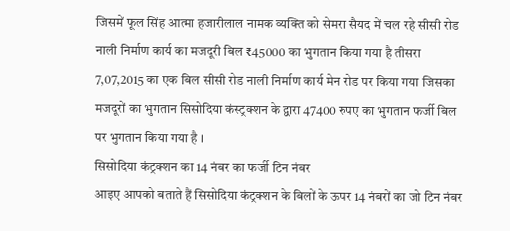जिसमें फूल सिंह आत्मा हजारीलाल नामक व्यक्ति को सेमरा सैयद में चल रहे सीसी रोड नाली निर्माण कार्य का मजदूरी बिल ₹45000 का भुगतान किया गया है तीसरा 7,07,2015 का एक बिल सीसी रोड नाली निर्माण कार्य मेन रोड पर किया गया जिसका मजदूरों का भुगतान सिसोदिया कंस्ट्रक्शन के द्वारा 47400 रुपए का भुगतान फर्जी बिल पर भुगतान किया गया है ।
सिसोदिया कंट्रक्शन का 14 नंबर का फर्जी टिन नंबर
आइए आपको बताते हैं सिसोदिया कंट्रक्शन के बिलों के ऊपर 14 नंबरों का जो टिन नंबर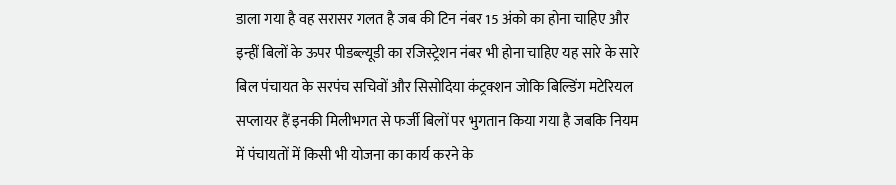डाला गया है वह सरासर गलत है जब की टिन नंबर 15 अंको का होना चाहिए और इन्हीं बिलों के ऊपर पीडब्ल्यूडी का रजिस्ट्रेशन नंबर भी होना चाहिए यह सारे के सारे बिल पंचायत के सरपंच सचिवों और सिसोदिया कंट्रक्शन जोकि बिल्डिंग मटेरियल सप्लायर हैं इनकी मिलीभगत से फर्जी बिलों पर भुगतान किया गया है जबकि नियम में पंचायतों में किसी भी योजना का कार्य करने के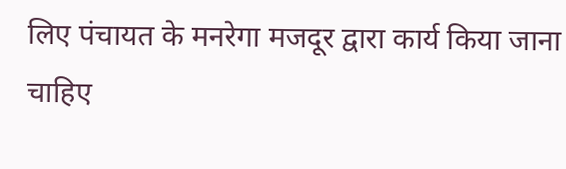लिए पंचायत के मनरेगा मजदूर द्वारा कार्य किया जाना चाहिए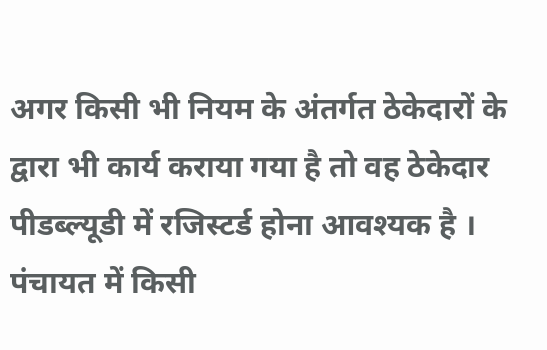अगर किसी भी नियम के अंतर्गत ठेकेदारों के द्वारा भी कार्य कराया गया है तो वह ठेकेदार पीडब्ल्यूडी में रजिस्टर्ड होना आवश्यक है ।
पंचायत में किसी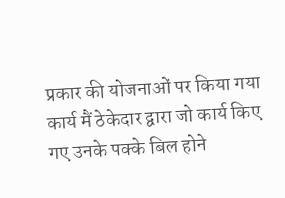प्रकार की योजनाओं पर किया गया कार्य मैं ठेकेदार द्वारा जो कार्य किए गए उनके पक्के बिल होने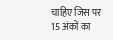चाहिए जिस पर 15 अंकों का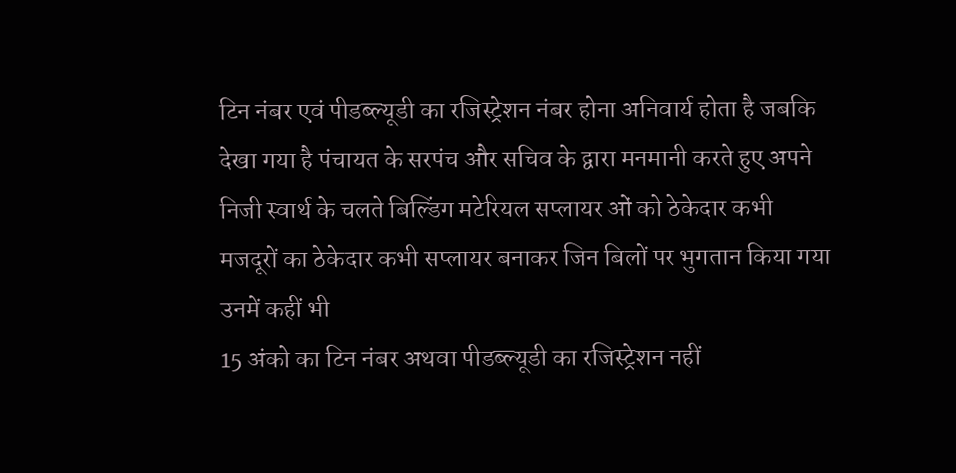टिन नंबर एवं पीडब्ल्यूडी का रजिस्ट्रेशन नंबर होना अनिवार्य होता है जबकि देखा गया है पंचायत के सरपंच और सचिव के द्वारा मनमानी करते हुए अपने निजी स्वार्थ के चलते बिल्डिंग मटेरियल सप्लायर ओं को ठेकेदार कभी मजदूरों का ठेकेदार कभी सप्लायर बनाकर जिन बिलों पर भुगतान किया गया उनमें कहीं भी
15 अंको का टिन नंबर अथवा पीडब्ल्यूडी का रजिस्ट्रेशन नहीं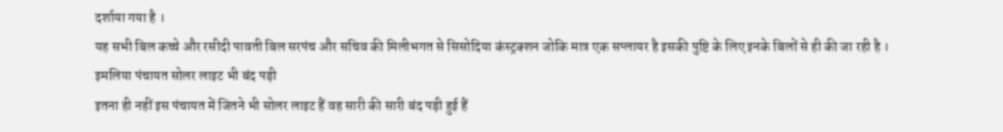दर्शाया गया है ।
यह सभी बिल कच्चे और रसीदी पावती बिल सरपंच और सचिव की मिलीभगत से सिसोदिया कंस्ट्रक्शन जोकि मात्र एक सप्लायर है इसकी पुष्टि के लिए इनके बिलों से ही की जा रही है ।
इमलिया पंचायत सोलर लाइट भी बंद पड़ी
इतना ही नहीं इस पंचायत में जितने भी सोलर लाइट हैं वह सारी की सारी बंद पड़ी हुई हैं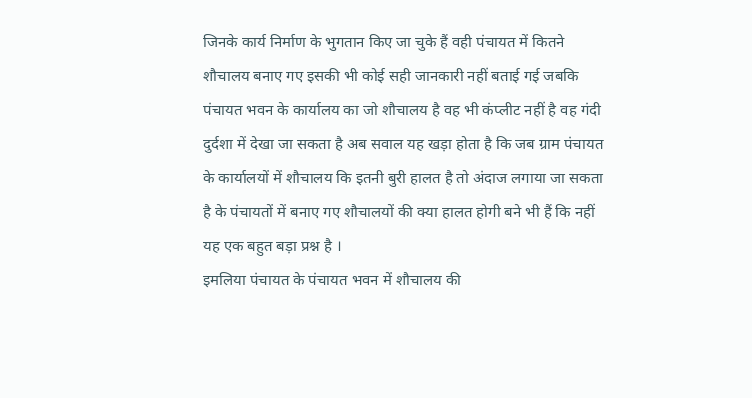जिनके कार्य निर्माण के भुगतान किए जा चुके हैं वही पंचायत में कितने शौचालय बनाए गए इसकी भी कोई सही जानकारी नहीं बताई गई जबकि पंचायत भवन के कार्यालय का जो शौचालय है वह भी कंप्लीट नहीं है वह गंदी दुर्दशा में देखा जा सकता है अब सवाल यह खड़ा होता है कि जब ग्राम पंचायत के कार्यालयों में शौचालय कि इतनी बुरी हालत है तो अंदाज लगाया जा सकता है के पंचायतों में बनाए गए शौचालयों की क्या हालत होगी बने भी हैं कि नहीं यह एक बहुत बड़ा प्रश्न है ।
इमलिया पंचायत के पंचायत भवन में शौचालय की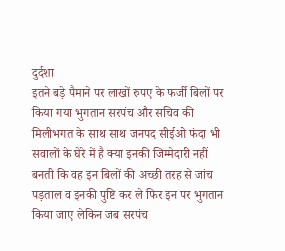दुर्दशा
इतने बड़े पैमाने पर लाखों रुपए के फर्जी बिलों पर किया गया भुगतान सरपंच और सचिव की मिलीभगत के साथ साथ जनपद सीईओ फंदा भी सवालों के घेरे में है क्या इनकी जिम्मेदारी नहीं बनती कि वह इन बिलों की अच्छी तरह से जांच पड़ताल व इनकी पुष्टि कर ले फिर इन पर भुगतान किया जाए लेकिन जब सरपंच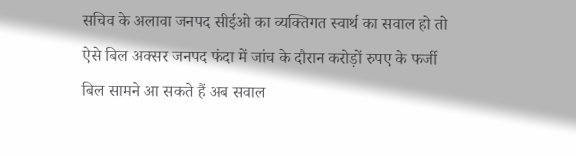सचिव के अलावा जनपद सीईओ का व्यक्तिगत स्वार्थ का सवाल हो तो ऐसे बिल अक्सर जनपद फंदा में जांच के दौरान करोड़ों रुपए के फर्जी बिल सामने आ सकते हैं अब सवाल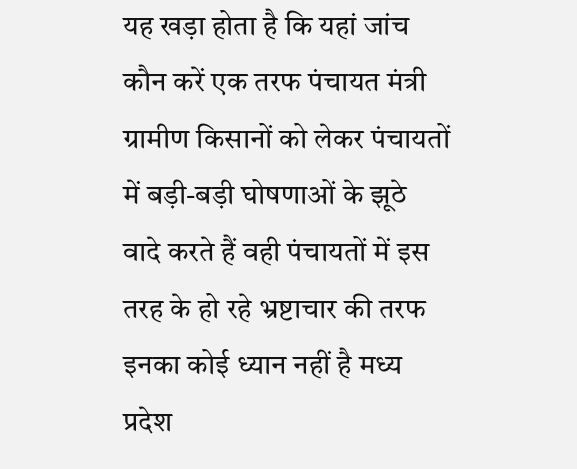यह खड़ा होता है कि यहां जांच कौन करें एक तरफ पंचायत मंत्री ग्रामीण किसानों को लेकर पंचायतों में बड़ी-बड़ी घोषणाओं के झूठे वादे करते हैं वही पंचायतों में इस तरह के हो रहे भ्रष्टाचार की तरफ इनका कोई ध्यान नहीं है मध्य प्रदेश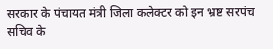सरकार के पंचायत मंत्री जिला कलेक्टर को इन भ्रष्ट सरपंच सचिव के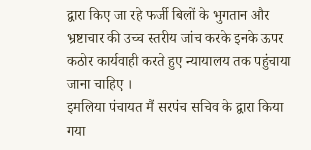द्वारा किए जा रहे फर्जी बिलों के भुगतान और भ्रष्टाचार की उच्च स्तरीय जांच करके इनके ऊपर कठोर कार्यवाही करते हुए न्यायालय तक पहुंचाया जाना चाहिए ।
इमलिया पंचायत मैं सरपंच सचिव के द्वारा किया गया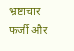भ्रष्टाचार फर्जी और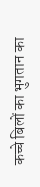कच्चे बिलों का भुगतान का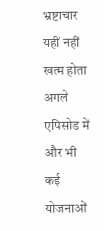भ्रष्टाचार यहीं नहीं खत्म होता अगले एपिसोड में और भी कई योजनाओं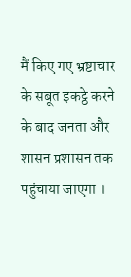मैं किए गए भ्रष्टाचार के सबूत इकट्ठे करने के बाद जनता और शासन प्रशासन तक पहुंचाया जाएगा ।